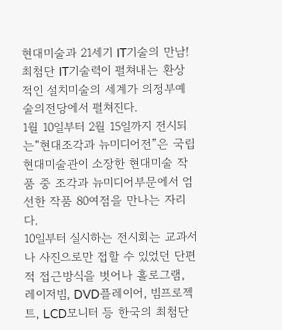현대미술과 21세기 IT기술의 만남! 최첨단 IT기술력이 펼쳐내는 환상적인 설치미술의 세계가 의정부예술의전당에서 펼쳐진다.
1월 10일부터 2월 15일까지 전시되는“현대조각과 뉴미디어전”은 국립현대미술관이 소장한 현대미술 작품 중 조각과 뉴미디어부문에서 엄선한 작품 80여점을 만나는 자리다.
10일부터 실시하는 전시회는 교과서나 사진으로만 접할 수 있었던 단편적 접근방식을 벗어나 홀로그램, 레이저빔, DVD플레이어, 빔프로젝트, LCD모니터 등 한국의 최첨단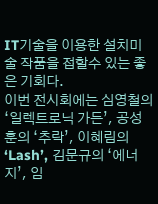IT기술을 이용한 설치미술 작품을 접할수 있는 좋은 기회다.
이번 전시회에는 심영철의 ‘일렉트로닉 가든’, 공성훈의 ‘추락’, 이혜림의 ‘Lash’, 김문규의 ‘에너지’, 임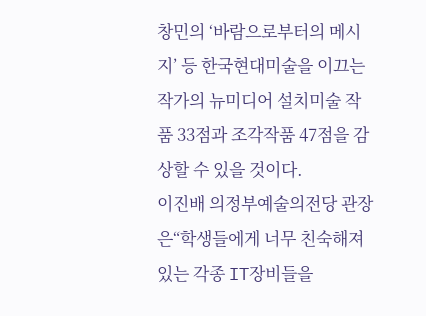창민의 ‘바람으로부터의 메시지’ 등 한국현대미술을 이끄는 작가의 뉴미디어 설치미술 작품 33점과 조각작품 47점을 감상할 수 있을 것이다.
이진배 의정부예술의전당 관장은“학생들에게 너무 친숙해져 있는 각종 IT장비들을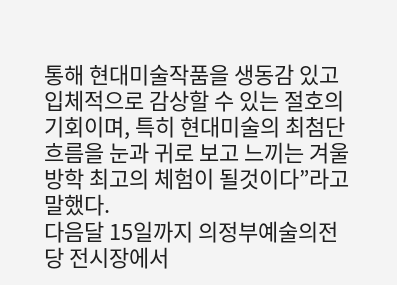통해 현대미술작품을 생동감 있고 입체적으로 감상할 수 있는 절호의 기회이며, 특히 현대미술의 최첨단 흐름을 눈과 귀로 보고 느끼는 겨울방학 최고의 체험이 될것이다”라고 말했다.
다음달 15일까지 의정부예술의전당 전시장에서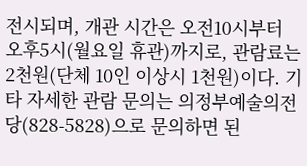전시되며, 개관 시간은 오전10시부터 오후5시(월요일 휴관)까지로, 관람료는 2천원(단체 10인 이상시 1천원)이다. 기타 자세한 관람 문의는 의정부예술의전당(828-5828)으로 문의하면 된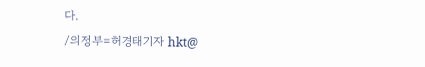다.
/의정부=허경태기자 hkt@